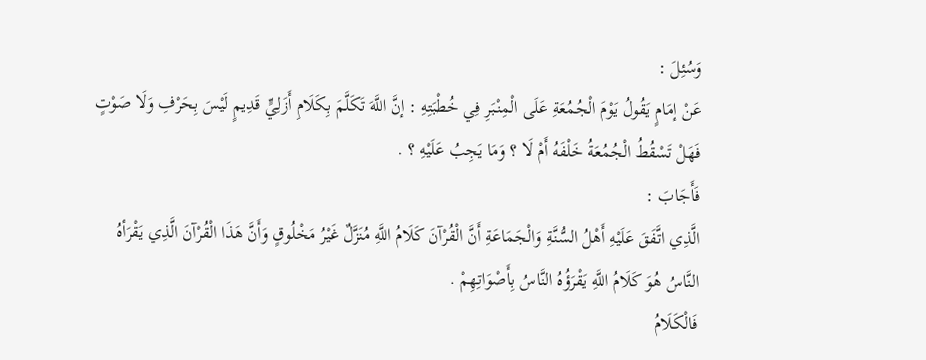وَسُئِلَ :
عَنْ إمَامٍ يَقُولُ يَوْمَ الْجُمُعَةِ عَلَى الْمِنْبَرِ فِي خُطْبَتِهِ : إنَّ اللَّهَ تَكَلَّمَ بِكَلَامِ أَزَلِيٍّ قَدِيمٍ لَيْسَ بِحَرْفِ وَلَا صَوْتٍ فَهَلْ تَسْقُطُ الْجُمُعَةُ خَلْفَهُ أَمْ لَا ؟ وَمَا يَجِبُ عَلَيْهِ ؟ .
فَأَجَابَ :
الَّذِي اتَّفَقَ عَلَيْهِ أَهْلُ السُّنَّةِ وَالْجَمَاعَةِ أَنَّ الْقُرْآنَ كَلَامُ اللَّهِ مُنَزَّلٌ غَيْرُ مَخْلُوقٍ وَأَنَّ هَذَا الْقُرْآنَ الَّذِي يَقْرَأهُ النَّاسُ هُوَ كَلَامُ اللَّهِ يَقْرَؤُهُ النَّاسُ بِأَصْوَاتِهِمْ .
فَالْكَلَامُ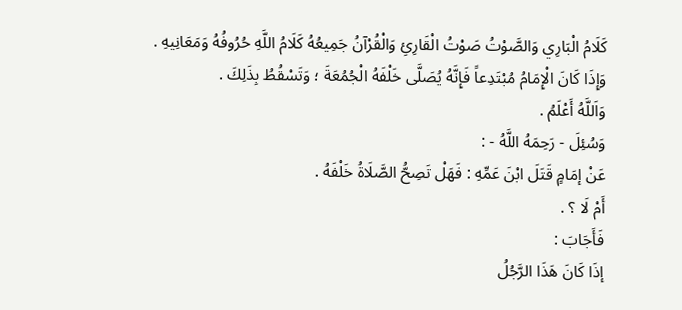كَلَامُ الْبَارِي وَالصَّوْتُ صَوْتُ الْقَارِئِ وَالْقُرْآنُ جَمِيعُهُ كَلَامُ اللَّهِ حُرُوفُهُ وَمَعَانِيهِ .
وَإِذَا كَانَ الْإِمَامُ مُبْتَدِعاً فَإِنَّهُ يُصَلَّى خَلْفَهُ الْجُمُعَةَ ؛ وَتَسْقُطُ بِذَلِكَ .
وَاَللَّهُ أَعْلَمُ .
وَسُئِلَ - رَحِمَهُ اللَّهُ - :
عَنْ إمَامٍ قَتَلَ ابْنَ عَمِّهِ : فَهَلْ تَصِحُّ الصَّلَاةُ خَلْفَهُ .
أَمْ لَا ؟ .
فَأَجَابَ :
إذَا كَانَ هَذَا الرَّجُلُ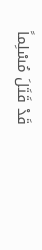قَدْ قَتَلَ مُسْلِماً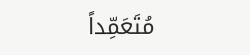مُتَعَمِّداً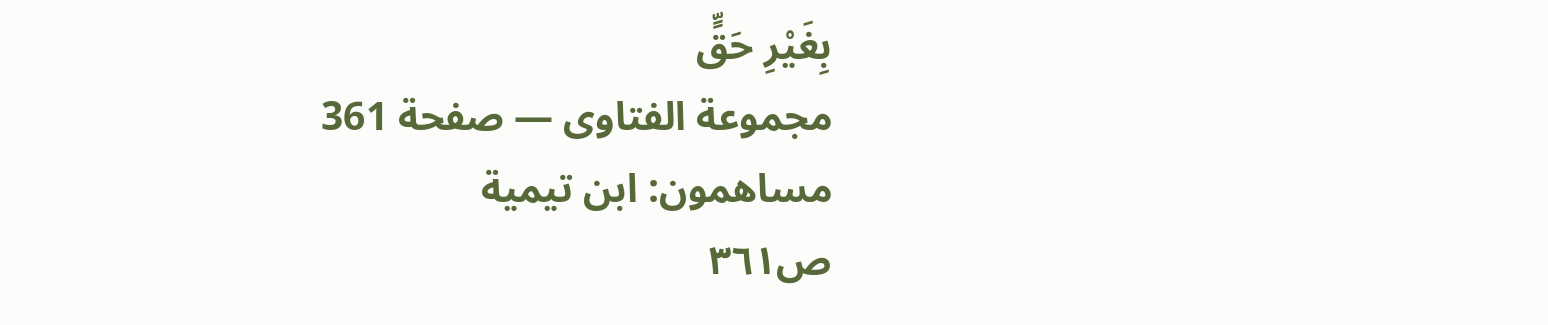بِغَيْرِ حَقٍّ
مجموعة الفتاوى — صفحة 361
مساهمون: ابن تيمية
ص٣٦١